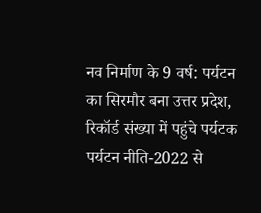नव निर्माण के 9 वर्ष: पर्यटन का सिरमौर बना उत्तर प्रदेश, रिकॉर्ड संख्या में पहुंचे पर्यटक
पर्यटन नीति-2022 से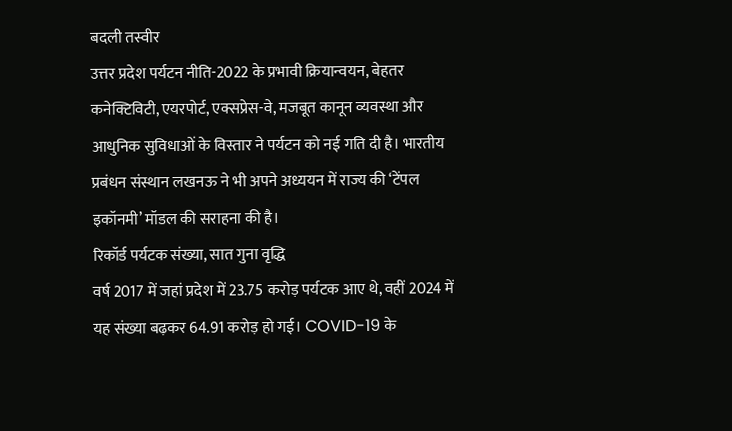बदली तस्वीर
उत्तर प्रदेश पर्यटन नीति-2022 के प्रभावी क्रियान्वयन, बेहतर कनेक्टिविटी, एयरपोर्ट, एक्सप्रेस-वे, मजबूत कानून व्यवस्था और आधुनिक सुविधाओं के विस्तार ने पर्यटन को नई गति दी है। भारतीय प्रबंधन संस्थान लखनऊ ने भी अपने अध्ययन में राज्य की ‘टेंपल इकॉनमी’ मॉडल की सराहना की है।
रिकॉर्ड पर्यटक संख्या, सात गुना वृद्धि
वर्ष 2017 में जहां प्रदेश में 23.75 करोड़ पर्यटक आए थे, वहीं 2024 में यह संख्या बढ़कर 64.91 करोड़ हो गई। COVID-19 के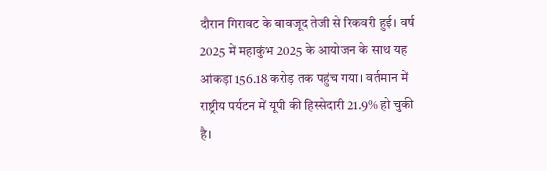दौरान गिरावट के बावजूद तेजी से रिकवरी हुई। वर्ष 2025 में महाकुंभ 2025 के आयोजन के साथ यह आंकड़ा 156.18 करोड़ तक पहुंच गया। वर्तमान में राष्ट्रीय पर्यटन में यूपी की हिस्सेदारी 21.9% हो चुकी है।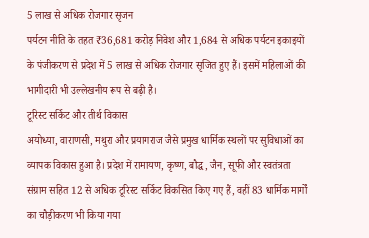5 लाख से अधिक रोजगार सृजन
पर्यटन नीति के तहत ₹36,681 करोड़ निवेश और 1,684 से अधिक पर्यटन इकाइयों के पंजीकरण से प्रदेश में 5 लाख से अधिक रोजगार सृजित हुए हैं। इसमें महिलाओं की भागीदारी भी उल्लेखनीय रूप से बढ़ी है।
टूरिस्ट सर्किट और तीर्थ विकास
अयोध्या, वाराणसी, मथुरा और प्रयागराज जैसे प्रमुख धार्मिक स्थलों पर सुविधाओं का व्यापक विकास हुआ है। प्रदेश में रामायण, कृष्ण, बौद्ध, जैन, सूफी और स्वतंत्रता संग्राम सहित 12 से अधिक टूरिस्ट सर्किट विकसित किए गए हैं, वहीं 83 धार्मिक मार्गों का चौड़ीकरण भी किया गया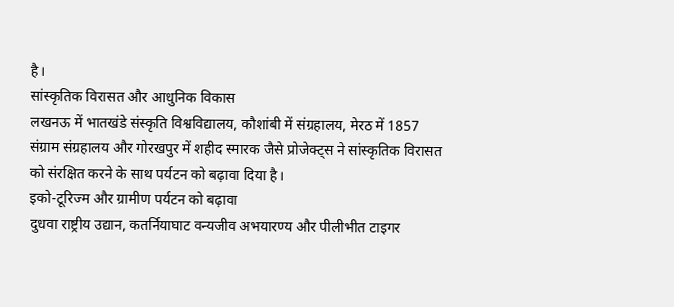है।
सांस्कृतिक विरासत और आधुनिक विकास
लखनऊ में भातखंडे संस्कृति विश्वविद्यालय, कौशांबी में संग्रहालय, मेरठ में 1857 संग्राम संग्रहालय और गोरखपुर में शहीद स्मारक जैसे प्रोजेक्ट्स ने सांस्कृतिक विरासत को संरक्षित करने के साथ पर्यटन को बढ़ावा दिया है।
इको-टूरिज्म और ग्रामीण पर्यटन को बढ़ावा
दुधवा राष्ट्रीय उद्यान, कतर्नियाघाट वन्यजीव अभयारण्य और पीलीभीत टाइगर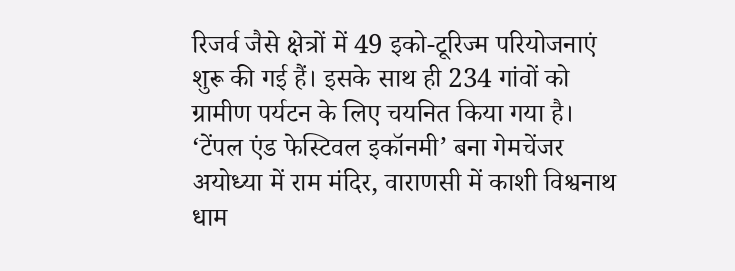रिजर्व जैसे क्षेत्रों में 49 इको-टूरिज्म परियोजनाएं शुरू की गई हैं। इसके साथ ही 234 गांवों को ग्रामीण पर्यटन के लिए चयनित किया गया है।
‘टेंपल एंड फेस्टिवल इकॉनमी’ बना गेमचेंजर
अयोध्या में राम मंदिर, वाराणसी में काशी विश्वनाथ धाम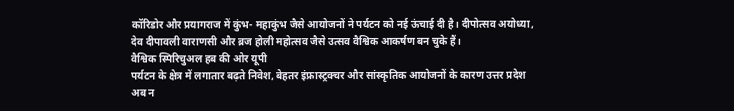कॉरिडोर और प्रयागराज में कुंभ- महाकुंभ जैसे आयोजनों ने पर्यटन को नई ऊंचाई दी है। दीपोत्सव अयोध्या, देव दीपावली वाराणसी और ब्रज होली महोत्सव जैसे उत्सव वैश्विक आकर्षण बन चुके हैं।
वैश्विक स्पिरिचुअल हब की ओर यूपी
पर्यटन के क्षेत्र में लगातार बढ़ते निवेश, बेहतर इंफ्रास्ट्रक्चर और सांस्कृतिक आयोजनों के कारण उत्तर प्रदेश अब न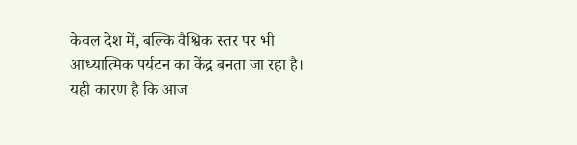केवल देश में, बल्कि वैश्विक स्तर पर भी आध्यात्मिक पर्यटन का केंद्र बनता जा रहा है। यही कारण है कि आज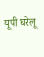यूपी घरेलू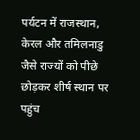पर्यटन में राजस्थान, केरल और तमिलनाडु जैसे राज्यों को पीछे छोड़कर शीर्ष स्थान पर पहुंच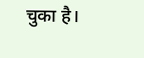चुका है।